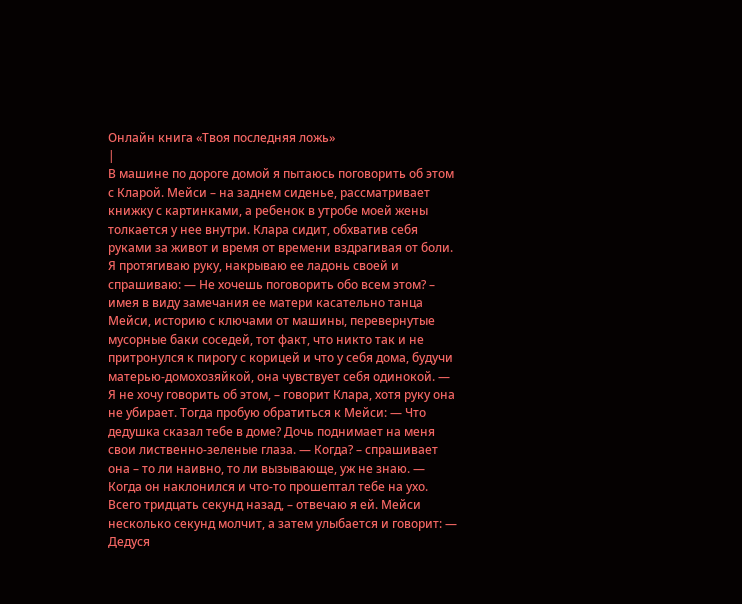Онлайн книга «Твоя последняя ложь»
|
В машине по дороге домой я пытаюсь поговорить об этом с Кларой. Мейси – на заднем сиденье, рассматривает книжку с картинками, а ребенок в утробе моей жены толкается у нее внутри. Клара сидит, обхватив себя руками за живот и время от времени вздрагивая от боли. Я протягиваю руку, накрываю ее ладонь своей и спрашиваю: — Не хочешь поговорить обо всем этом? – имея в виду замечания ее матери касательно танца Мейси, историю с ключами от машины, перевернутые мусорные баки соседей, тот факт, что никто так и не притронулся к пирогу с корицей и что у себя дома, будучи матерью-домохозяйкой, она чувствует себя одинокой. — Я не хочу говорить об этом, – говорит Клара, хотя руку она не убирает. Тогда пробую обратиться к Мейси: — Что дедушка сказал тебе в доме? Дочь поднимает на меня свои лиственно-зеленые глаза. — Когда? – спрашивает она – то ли наивно, то ли вызывающе, уж не знаю. — Когда он наклонился и что-то прошептал тебе на ухо. Всего тридцать секунд назад, – отвечаю я ей. Мейси несколько секунд молчит, а затем улыбается и говорит: — Дедуся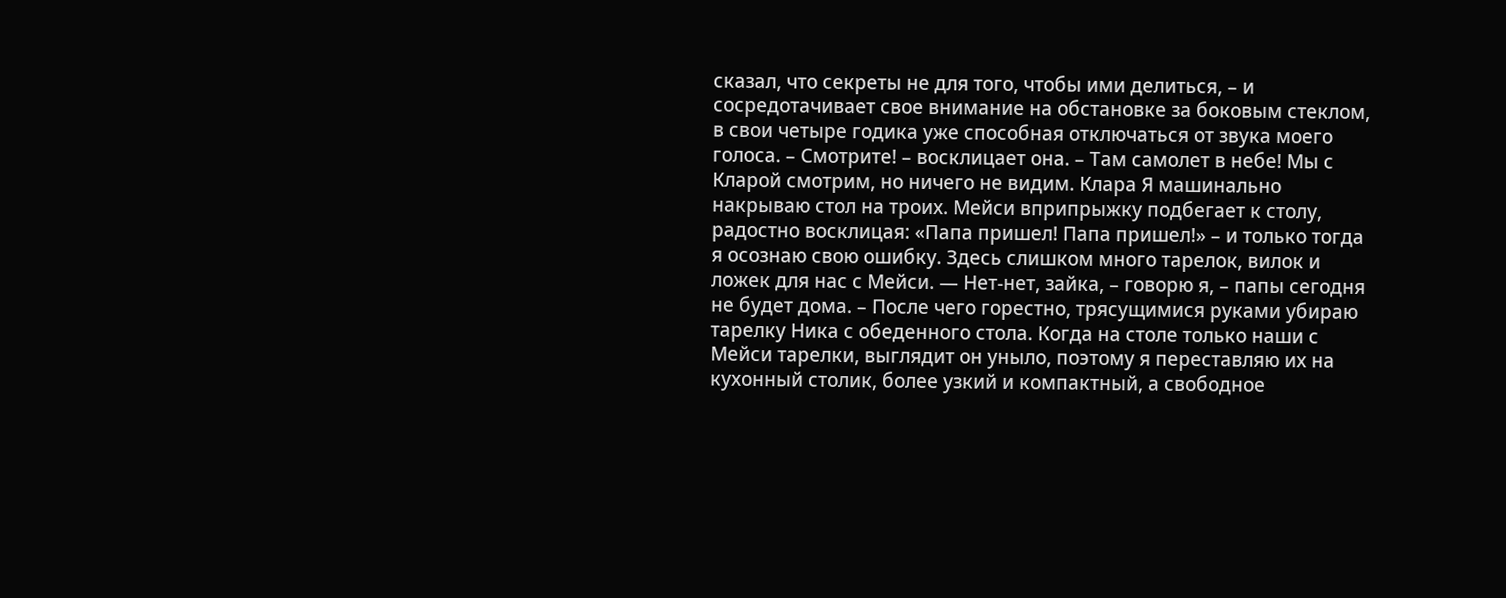сказал, что секреты не для того, чтобы ими делиться, – и сосредотачивает свое внимание на обстановке за боковым стеклом, в свои четыре годика уже способная отключаться от звука моего голоса. – Смотрите! – восклицает она. – Там самолет в небе! Мы с Кларой смотрим, но ничего не видим. Клара Я машинально накрываю стол на троих. Мейси вприпрыжку подбегает к столу, радостно восклицая: «Папа пришел! Папа пришел!» – и только тогда я осознаю свою ошибку. Здесь слишком много тарелок, вилок и ложек для нас с Мейси. — Нет-нет, зайка, – говорю я, – папы сегодня не будет дома. – После чего горестно, трясущимися руками убираю тарелку Ника с обеденного стола. Когда на столе только наши с Мейси тарелки, выглядит он уныло, поэтому я переставляю их на кухонный столик, более узкий и компактный, а свободное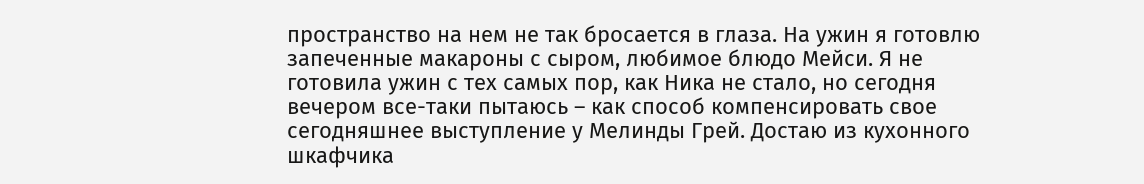пространство на нем не так бросается в глаза. На ужин я готовлю запеченные макароны с сыром, любимое блюдо Мейси. Я не готовила ужин с тех самых пор, как Ника не стало, но сегодня вечером все-таки пытаюсь – как способ компенсировать свое сегодняшнее выступление у Мелинды Грей. Достаю из кухонного шкафчика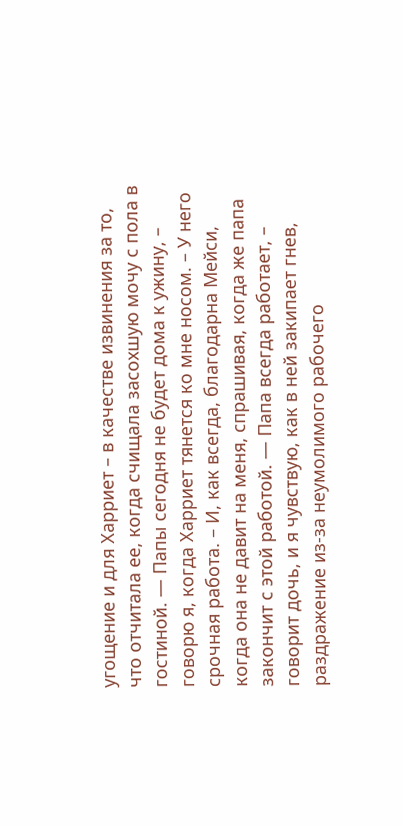угощение и для Харриет – в качестве извинения за то, что отчитала ее, когда счищала засохшую мочу с пола в гостиной. — Папы сегодня не будет дома к ужину, – говорю я, когда Харриет тянется ко мне носом. – У него срочная работа. – И, как всегда, благодарна Мейси, когда она не давит на меня, спрашивая, когда же папа закончит с этой работой. — Папа всегда работает, – говорит дочь, и я чувствую, как в ней закипает гнев, раздражение из-за неумолимого рабочего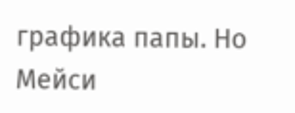графика папы. Но Мейси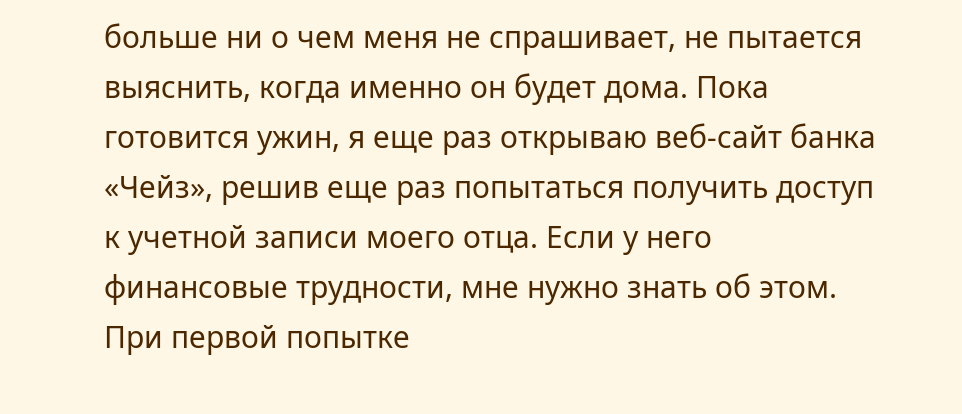больше ни о чем меня не спрашивает, не пытается выяснить, когда именно он будет дома. Пока готовится ужин, я еще раз открываю веб-сайт банка «Чейз», решив еще раз попытаться получить доступ к учетной записи моего отца. Если у него финансовые трудности, мне нужно знать об этом. При первой попытке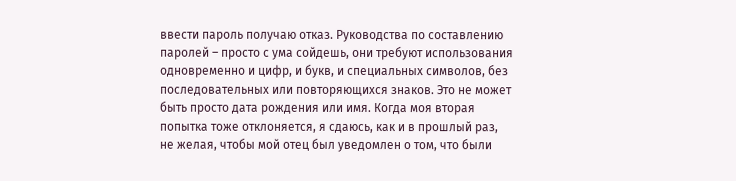ввести пароль получаю отказ. Руководства по составлению паролей – просто с ума сойдешь, они требуют использования одновременно и цифр, и букв, и специальных символов, без последовательных или повторяющихся знаков. Это не может быть просто дата рождения или имя. Когда моя вторая попытка тоже отклоняется, я сдаюсь, как и в прошлый раз, не желая, чтобы мой отец был уведомлен о том, что были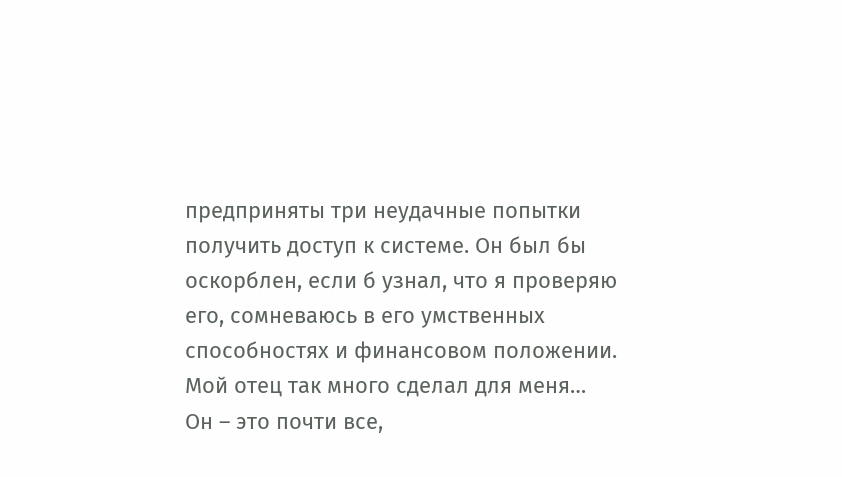предприняты три неудачные попытки получить доступ к системе. Он был бы оскорблен, если б узнал, что я проверяю его, сомневаюсь в его умственных способностях и финансовом положении. Мой отец так много сделал для меня… Он – это почти все,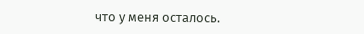что у меня осталось.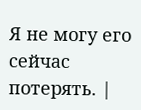Я не могу его сейчас потерять. |